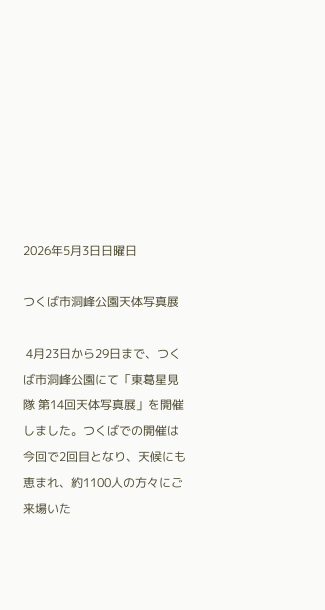2026年5月3日日曜日

つくば市洞峰公園天体写真展

 4月23日から29日まで、つくば市洞峰公園にて「東葛星見隊 第14回天体写真展」を開催しました。つくばでの開催は今回で2回目となり、天候にも恵まれ、約1100人の方々にご来場いた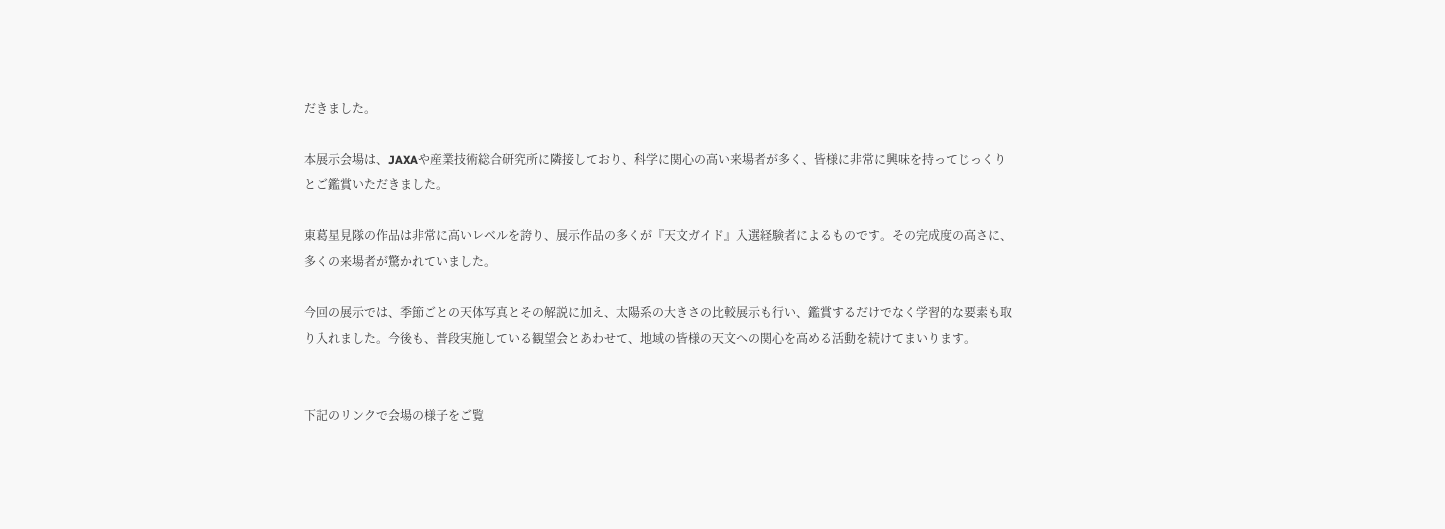だきました。

本展示会場は、JAXAや産業技術総合研究所に隣接しており、科学に関心の高い来場者が多く、皆様に非常に興味を持ってじっくりとご鑑賞いただきました。

東葛星見隊の作品は非常に高いレベルを誇り、展示作品の多くが『天文ガイド』入選経験者によるものです。その完成度の高さに、多くの来場者が驚かれていました。

今回の展示では、季節ごとの天体写真とその解説に加え、太陽系の大きさの比較展示も行い、鑑賞するだけでなく学習的な要素も取り入れました。今後も、普段実施している観望会とあわせて、地域の皆様の天文への関心を高める活動を続けてまいります。


下記のリンクで会場の様子をご覧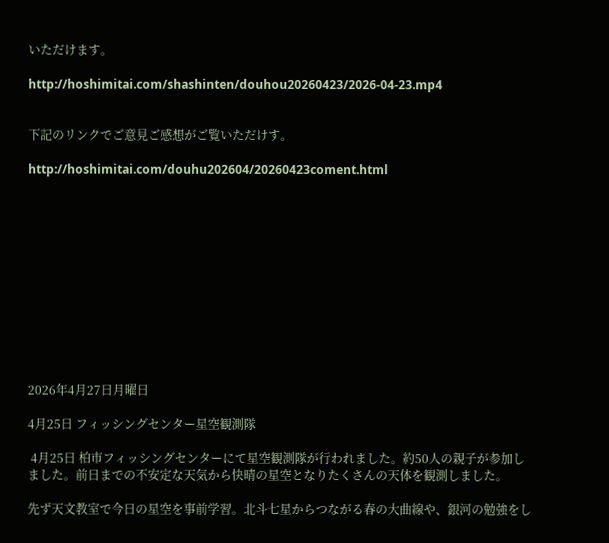いただけます。

http://hoshimitai.com/shashinten/douhou20260423/2026-04-23.mp4


下記のリンクでご意見ご感想がご覧いただけす。

http://hoshimitai.com/douhu202604/20260423coment.html












2026年4月27日月曜日

4月25日 フィッシングセンター星空観測隊

 4月25日 柏市フィッシングセンターにて星空観測隊が行われました。約50人の親子が参加しました。前日までの不安定な天気から快晴の星空となりたくさんの天体を観測しました。

先ず天文教室で今日の星空を事前学習。北斗七星からつながる春の大曲線や、銀河の勉強をし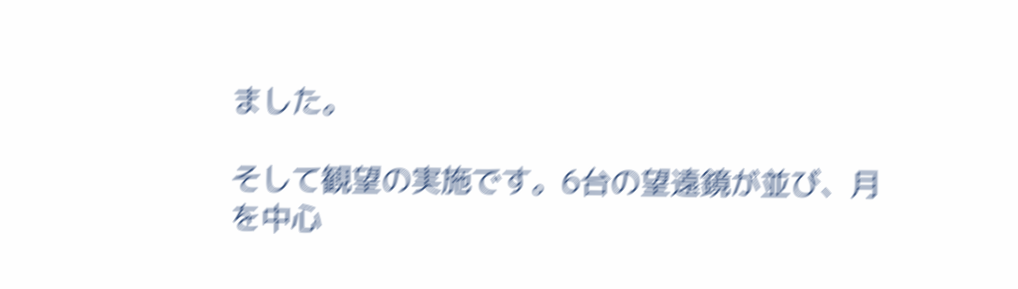ました。

そして観望の実施です。6台の望遠鏡が並び、月を中心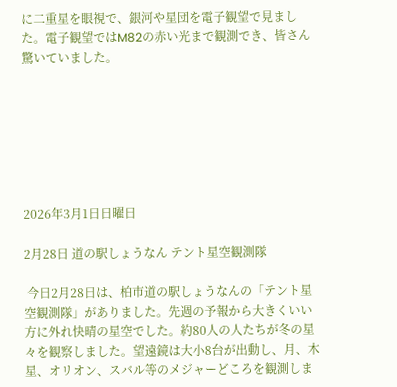に二重星を眼視で、銀河や星団を電子観望で見ました。電子観望ではM82の赤い光まで観測でき、皆さん驚いていました。







2026年3月1日日曜日

2月28日 道の駅しょうなん テント星空観測隊

 今日2月28日は、柏市道の駅しょうなんの「テント星空観測隊」がありました。先週の予報から大きくいい方に外れ快晴の星空でした。約80人の人たちが冬の星々を観察しました。望遠鏡は大小8台が出動し、月、木星、オリオン、スバル等のメジャーどころを観測しま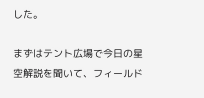した。

まずはテント広場で今日の星空解説を聞いて、フィールド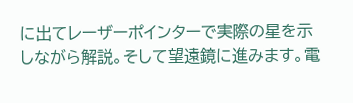に出てレーザーポインターで実際の星を示しながら解説。そして望遠鏡に進みます。電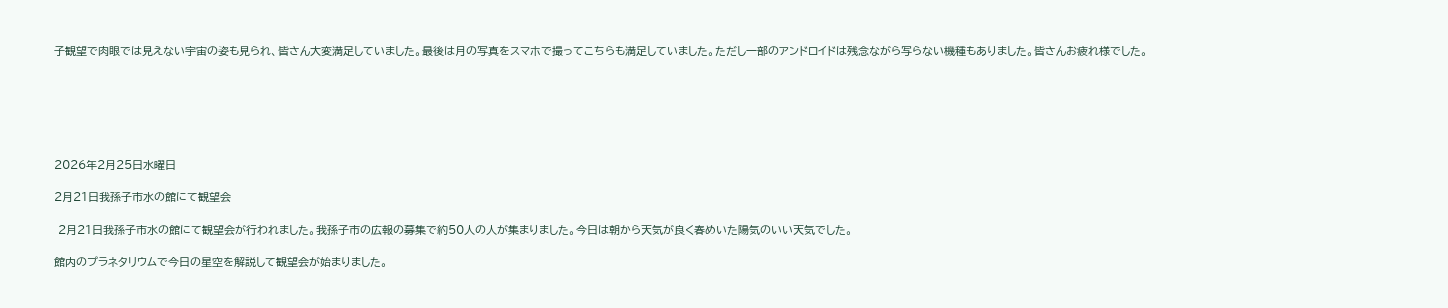子観望で肉眼では見えない宇宙の姿も見られ、皆さん大変満足していました。最後は月の写真をスマホで撮ってこちらも満足していました。ただし一部のアンドロイドは残念ながら写らない機種もありました。皆さんお疲れ様でした。






2026年2月25日水曜日

2月21日我孫子市水の館にて観望会

 2月21日我孫子市水の館にて観望会が行われました。我孫子市の広報の募集で約50人の人が集まりました。今日は朝から天気が良く春めいた陽気のいい天気でした。

館内のプラネタリウムで今日の星空を解説して観望会が始まりました。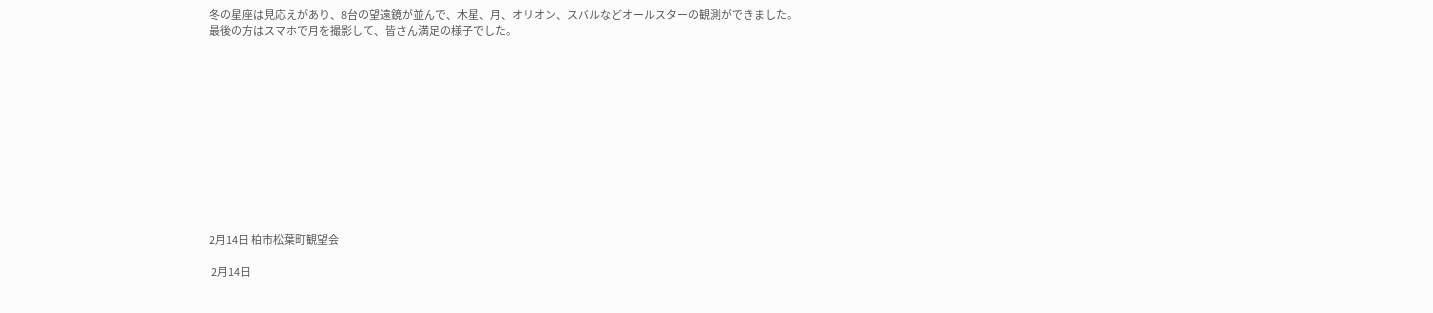冬の星座は見応えがあり、8台の望遠鏡が並んで、木星、月、オリオン、スバルなどオールスターの観測ができました。
最後の方はスマホで月を撮影して、皆さん満足の様子でした。












2月14日 柏市松葉町観望会

 2月14日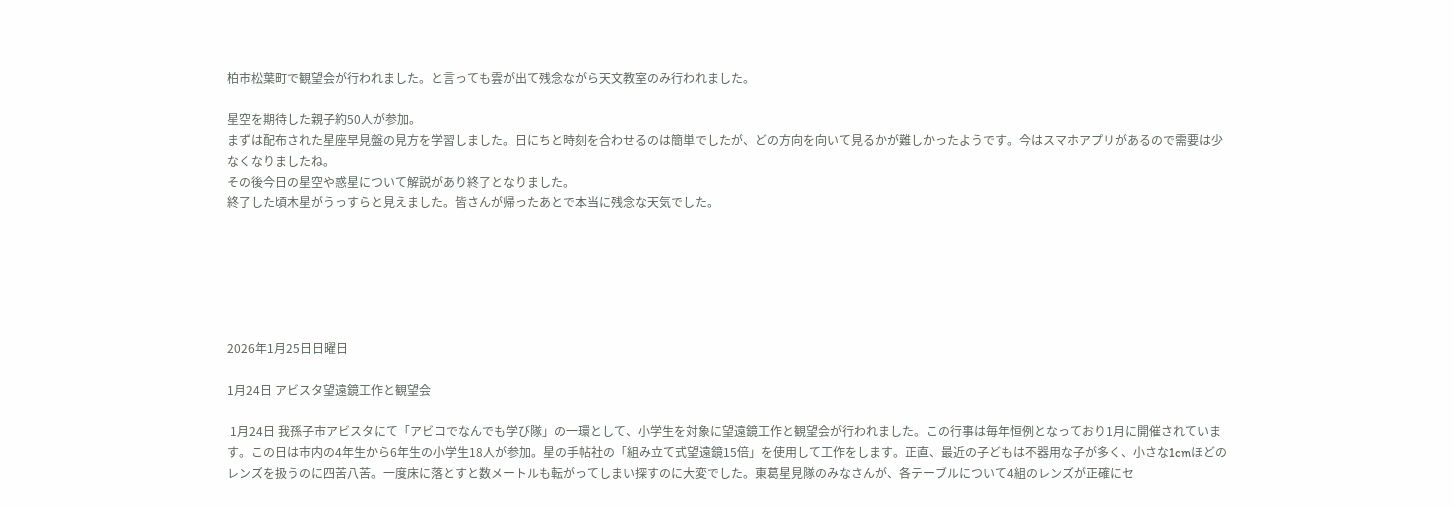柏市松葉町で観望会が行われました。と言っても雲が出て残念ながら天文教室のみ行われました。

星空を期待した親子約50人が参加。
まずは配布された星座早見盤の見方を学習しました。日にちと時刻を合わせるのは簡単でしたが、どの方向を向いて見るかが難しかったようです。今はスマホアプリがあるので需要は少なくなりましたね。
その後今日の星空や惑星について解説があり終了となりました。
終了した頃木星がうっすらと見えました。皆さんが帰ったあとで本当に残念な天気でした。






2026年1月25日日曜日

1月24日 アビスタ望遠鏡工作と観望会

 1月24日 我孫子市アビスタにて「アビコでなんでも学び隊」の一環として、小学生を対象に望遠鏡工作と観望会が行われました。この行事は毎年恒例となっており1月に開催されています。この日は市内の4年生から6年生の小学生18人が参加。星の手帖社の「組み立て式望遠鏡15倍」を使用して工作をします。正直、最近の子どもは不器用な子が多く、小さな1cmほどのレンズを扱うのに四苦八苦。一度床に落とすと数メートルも転がってしまい探すのに大変でした。東葛星見隊のみなさんが、各テーブルについて4組のレンズが正確にセ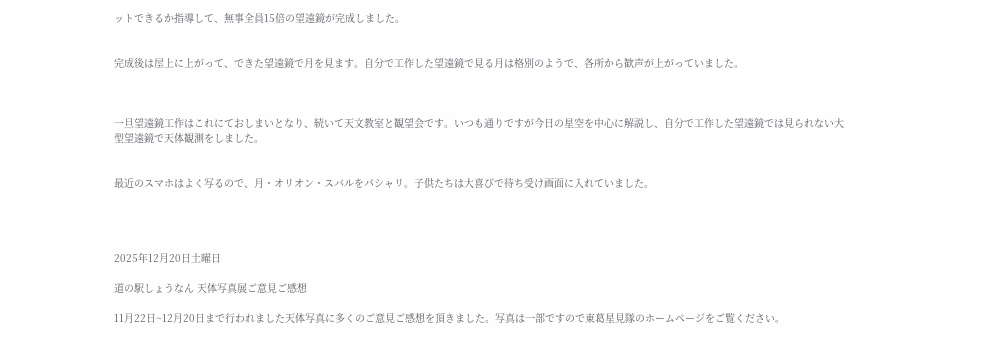ットできるか指導して、無事全員15倍の望遠鏡が完成しました。


完成後は屋上に上がって、できた望遠鏡で月を見ます。自分で工作した望遠鏡で見る月は格別のようで、各所から歓声が上がっていました。



一旦望遠鏡工作はこれにておしまいとなり、続いて天文教室と観望会です。いつも通りですが今日の星空を中心に解説し、自分で工作した望遠鏡では見られない大型望遠鏡で天体観測をしました。


最近のスマホはよく写るので、月・オリオン・スバルをパシャリ。子供たちは大喜びで待ち受け画面に入れていました。




2025年12月20日土曜日

道の駅しょうなん 天体写真展ご意見ご感想

11月22日~12月20日まで行われました天体写真に多くのご意見ご感想を頂きました。写真は一部ですので東葛星見隊のホームページをご覧ください。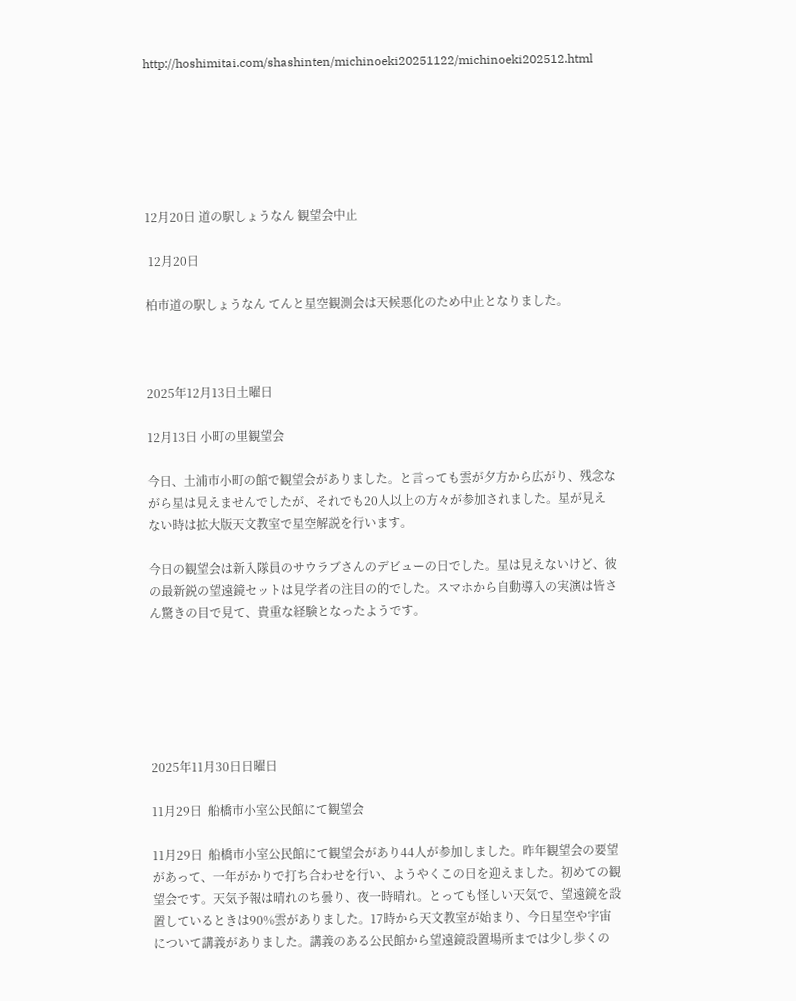http://hoshimitai.com/shashinten/michinoeki20251122/michinoeki202512.html






12月20日 道の駅しょうなん 観望会中止

 12月20日

柏市道の駅しょうなん てんと星空観測会は天候悪化のため中止となりました。



2025年12月13日土曜日

12月13日 小町の里観望会

今日、土浦市小町の館で観望会がありました。と言っても雲が夕方から広がり、残念ながら星は見えませんでしたが、それでも20人以上の方々が参加されました。星が見えない時は拡大版天文教室で星空解説を行います。

今日の観望会は新入隊員のサウラブさんのデビューの日でした。星は見えないけど、彼の最新鋭の望遠鏡セットは見学者の注目の的でした。スマホから自動導入の実演は皆さん驚きの目で見て、貴重な経験となったようです。






2025年11月30日日曜日

11月29日  船橋市小室公民館にて観望会

11月29日  船橋市小室公民館にて観望会があり44人が参加しました。昨年観望会の要望があって、一年がかりで打ち合わせを行い、ようやくこの日を迎えました。初めての観望会です。天気予報は晴れのち曇り、夜一時晴れ。とっても怪しい天気で、望遠鏡を設置しているときは90%雲がありました。17時から天文教室が始まり、今日星空や宇宙について講義がありました。講義のある公民館から望遠鏡設置場所までは少し歩くの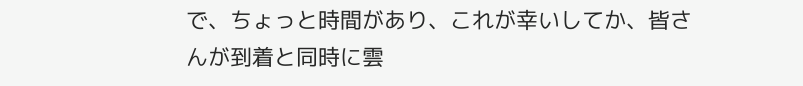で、ちょっと時間があり、これが幸いしてか、皆さんが到着と同時に雲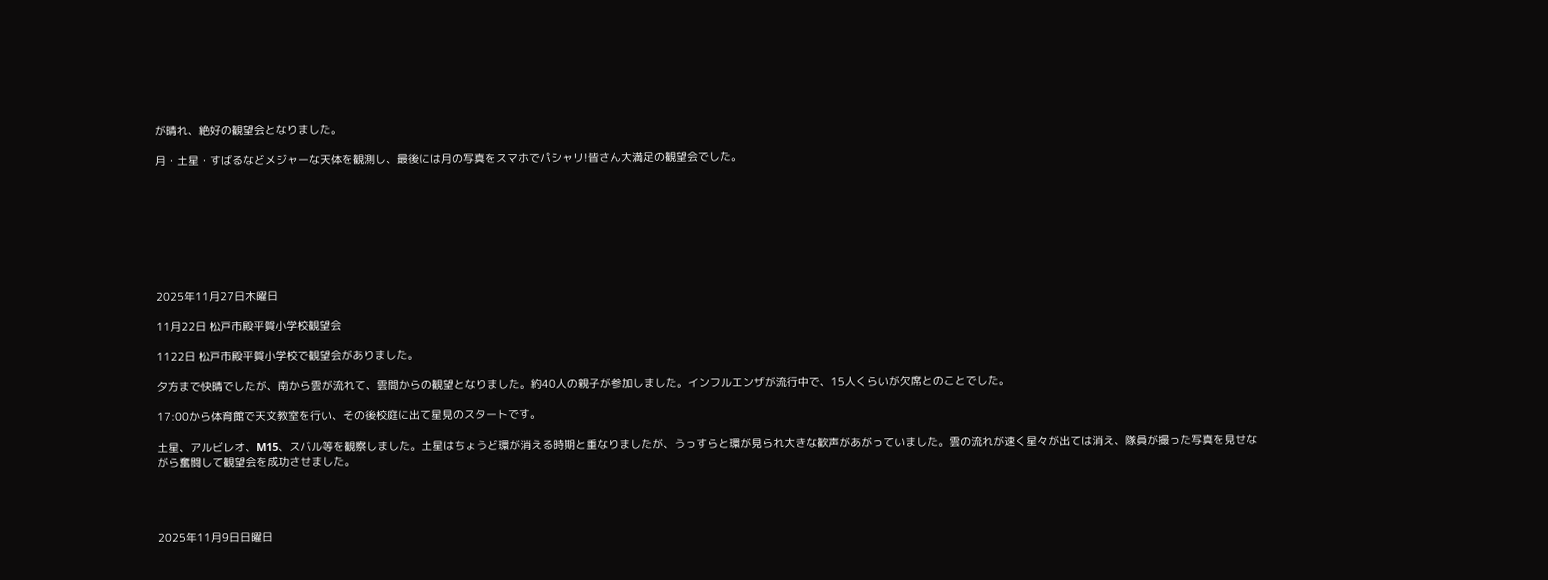が晴れ、絶好の観望会となりました。

月・土星・すばるなどメジャーな天体を観測し、最後には月の写真をスマホでパシャリ!皆さん大満足の観望会でした。








2025年11月27日木曜日

11月22日 松戸市殿平賀小学校観望会

1122日 松戸市殿平賀小学校で観望会がありました。

夕方まで快晴でしたが、南から雲が流れて、雲間からの観望となりました。約40人の親子が参加しました。インフルエンザが流行中で、15人くらいが欠席とのことでした。

17:00から体育館で天文教室を行い、その後校庭に出て星見のスタートです。

土星、アルビレオ、M15、スバル等を観察しました。土星はちょうど環が消える時期と重なりましたが、うっすらと環が見られ大きな歓声があがっていました。雲の流れが速く星々が出ては消え、隊員が撮った写真を見せながら奮闘して観望会を成功させました。




2025年11月9日日曜日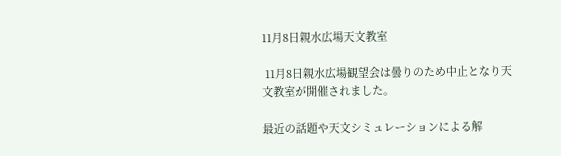11月8日親水広場天文教室

 11月8日親水広場観望会は曇りのため中止となり天文教室が開催されました。

最近の話題や天文シミュレーションによる解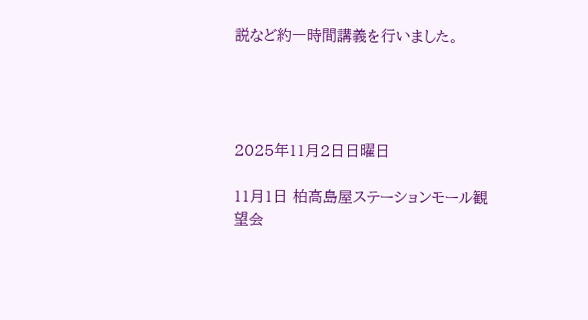説など約一時間講義を行いました。




2025年11月2日日曜日

11月1日 柏高島屋ステーションモール観望会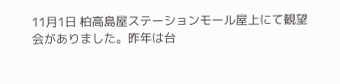11月1日 柏高島屋ステーションモール屋上にて観望会がありました。昨年は台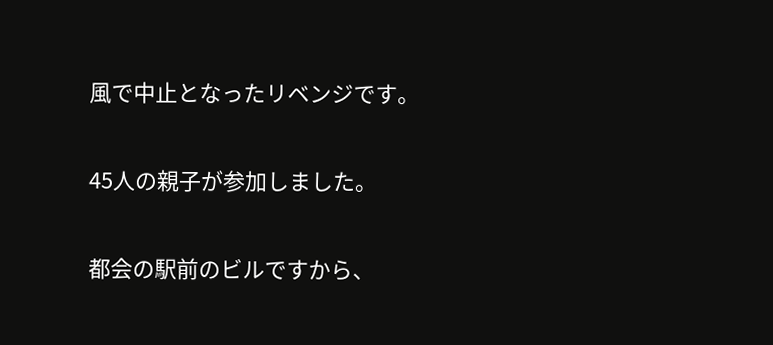風で中止となったリベンジです。

45人の親子が参加しました。

都会の駅前のビルですから、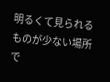明るくて見られるものが少ない場所で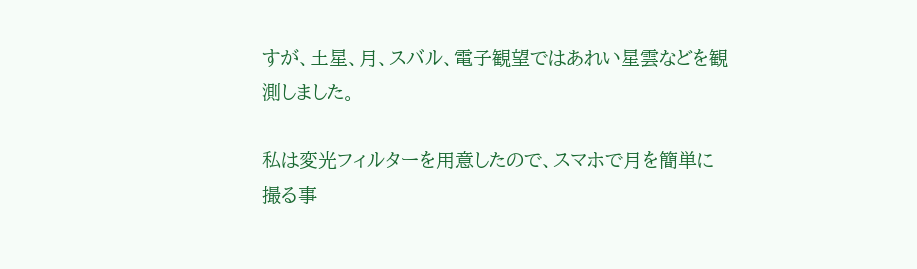すが、土星、月、スバル、電子観望ではあれい星雲などを観測しました。

私は変光フィルターを用意したので、スマホで月を簡単に撮る事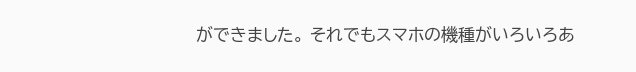ができました。 それでもスマホの機種がいろいろあ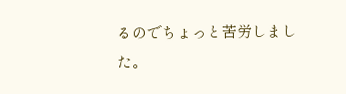るのでちょっと苦労しました。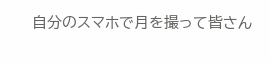自分のスマホで月を撮って皆さん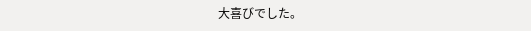大喜びでした。